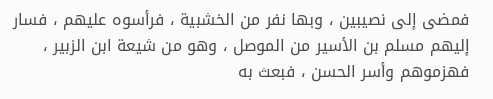فمضى إلى نصيبين ، وبها نفر من الخشبية ، فرأسوه عليهم ، فسار إليهم مسلم بن الأسير من الموصل ، وهو من شيعة ابن الزبير ، فهزموهم وأسر الحسن ، فبعث به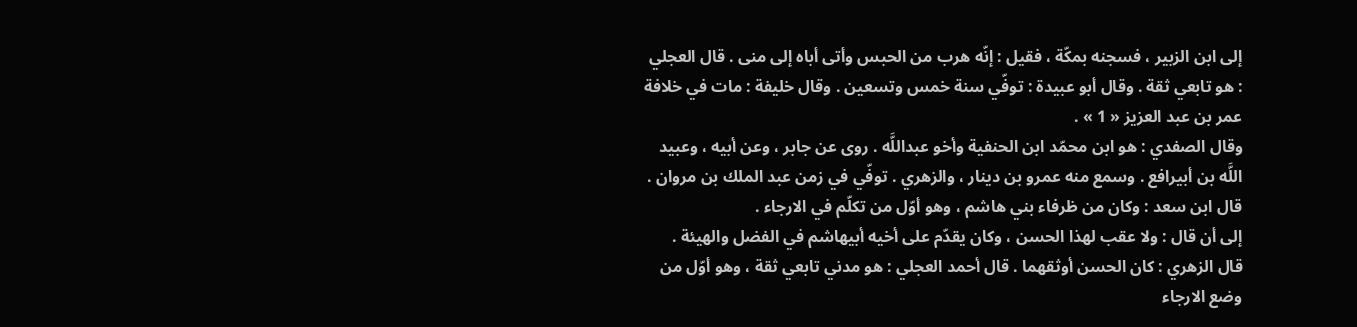إلى ابن الزبير ، فسجنه بمكّة ، فقيل : إنّه هرب من الحبس وأتى أباه إلى منى . قال العجلي : هو تابعي ثقة . وقال أبو عبيدة : توفّي سنة خمس وتسعين . وقال خليفة : مات في خلافة عمر بن عبد العزيز « 1 » .
وقال الصفدي : هو ابن محمّد ابن الحنفية وأخو عبداللَّه . روى عن جابر ، وعن أبيه ، وعبيد اللَّه بن أبيرافع . وسمع منه عمرو بن دينار ، والزهري . توفّي في زمن عبد الملك بن مروان . قال ابن سعد : وكان من ظرفاء بني هاشم ، وهو أوّل من تكلّم في الارجاء .
إلى أن قال : ولا عقب لهذا الحسن ، وكان يقدّم على أخيه أبيهاشم في الفضل والهيئة .
قال الزهري : كان الحسن أوثقهما . قال أحمد العجلي : هو مدني تابعي ثقة ، وهو أوّل من وضع الارجاء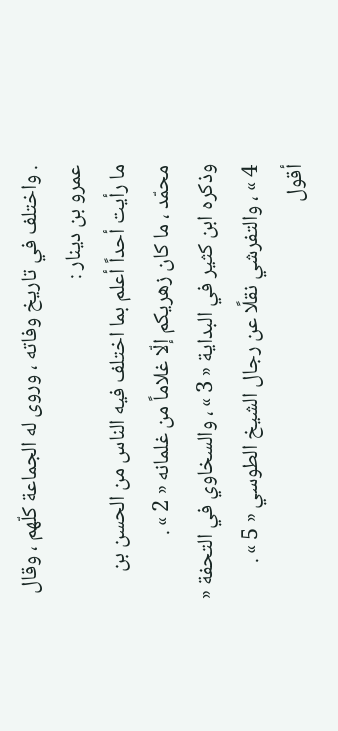. واختلف في تاريخ وفاته ، وروى له الجماعة كلّهم ، وقال عمرو بن دينار :
ما رأيت أحداً أعلم بما اختلف فيه الناس من الحسن بن محمّد ، ما كان زهريكم إلّا غلاماً من غلمانه « 2 » .
وذكره ابن كثير في البداية « 3 » ، والسخاوي في التحفة « 4 » ، والتفرشي نقلًا عن رجال الشيخ الطوسي « 5 » .
أقول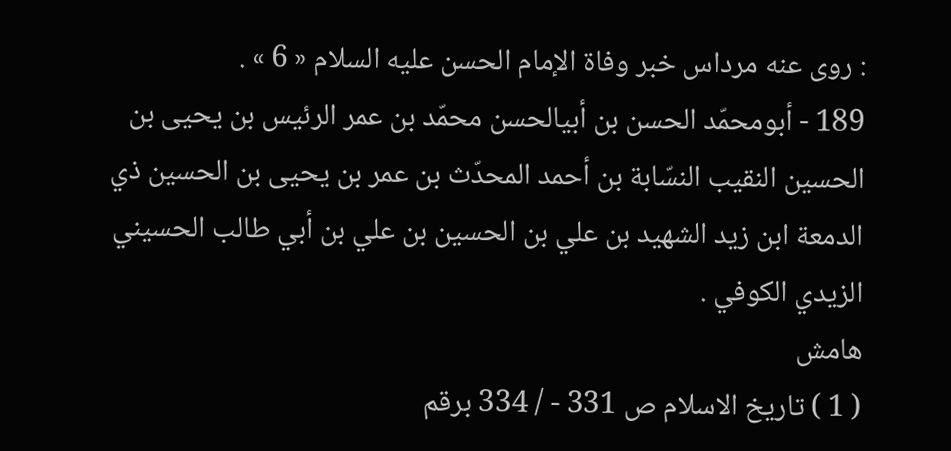: روى عنه مرداس خبر وفاة الإمام الحسن عليه السلام « 6 » .
189 - أبومحمّد الحسن بن أبيالحسن محمّد بن عمر الرئيس بن يحيى بن الحسين النقيب النسّابة بن أحمد المحدّث بن عمر بن يحيى بن الحسين ذي الدمعة ابن زيد الشهيد بن علي بن الحسين بن علي بن أبي طالب الحسيني الزيدي الكوفي .
هامش
( 1 ) تاريخ الاسلام ص 331 - / 334 برقم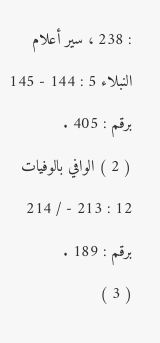: 238 ، سير أعلام النبلاء 5 : 144 - 145 برقم : 405 .
( 2 ) الوافي بالوفيات 12 : 213 - / 214 برقم : 189 .
( 3 )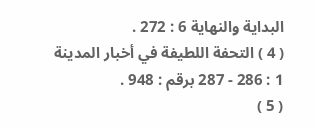البداية والنهاية 6 : 272 .
( 4 ) التحفة اللطيفة في أخبار المدينة 1 : 286 - 287 برقم : 948 .
( 5 )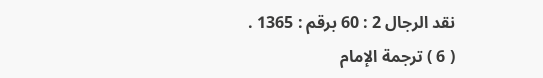نقد الرجال 2 : 60 برقم : 1365 .
( 6 ) ترجمة الإمام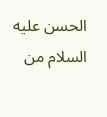الحسن عليه السلام من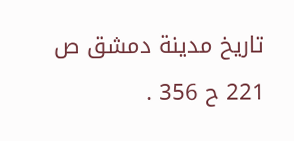تاريخ مدينة دمشق ص 221 ح 356 .